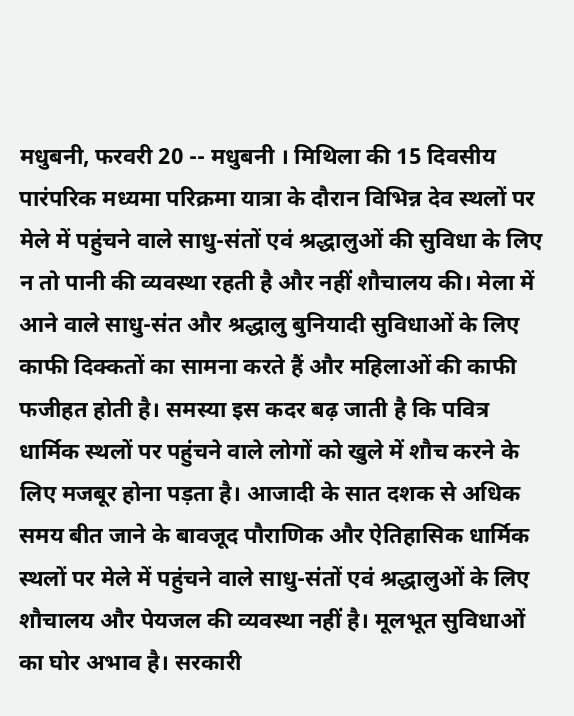मधुबनी, फरवरी 20 -- मधुबनी । मिथिला की 15 दिवसीय पारंपरिक मध्यमा परिक्रमा यात्रा के दौरान विभिन्न देव स्थलों पर मेले में पहुंचने वाले साधु-संतों एवं श्रद्धालुओं की सुविधा के लिए न तो पानी की व्यवस्था रहती है और नहीं शौचालय की। मेला में आने वाले साधु-संत और श्रद्धालु बुनियादी सुविधाओं के लिए काफी दिक्कतों का सामना करते हैं और महिलाओं की काफी फजीहत होती है। समस्या इस कदर बढ़ जाती है कि पवित्र धार्मिक स्थलों पर पहुंचने वाले लोगों को खुले में शौच करने के लिए मजबूर होना पड़ता है। आजादी के सात दशक से अधिक समय बीत जाने के बावजूद पौराणिक और ऐतिहासिक धार्मिक स्थलों पर मेले में पहुंचने वाले साधु-संतों एवं श्रद्धालुओं के लिए शौचालय और पेयजल की व्यवस्था नहीं है। मूलभूत सुविधाओं का घोर अभाव है। सरकारी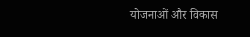योजनाओं और विकास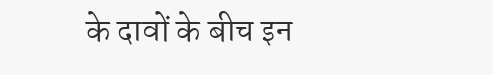के दावों के बीच इन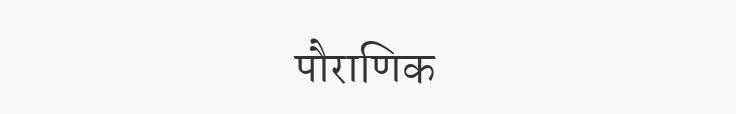पौराणिक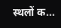स्थलों क...